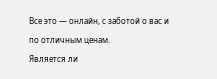Все это — онлайн, с заботой о вас и по отличным ценам.
Является ли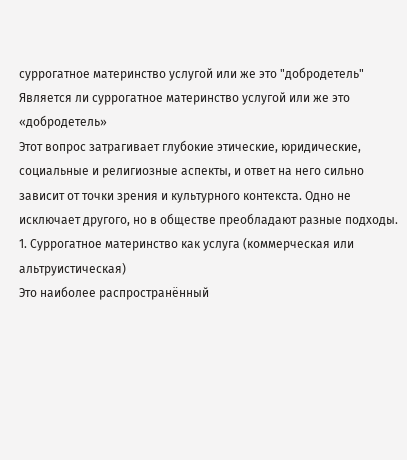суррогатное материнство услугой или же это "добродетель"
Является ли суррогатное материнство услугой или же это «добродетель»
Этот вопрос затрагивает глубокие этические, юридические, социальные и религиозные аспекты, и ответ на него сильно зависит от точки зрения и культурного контекста. Одно не исключает другого, но в обществе преобладают разные подходы.
1. Суррогатное материнство как услуга (коммерческая или альтруистическая)
Это наиболее распространённый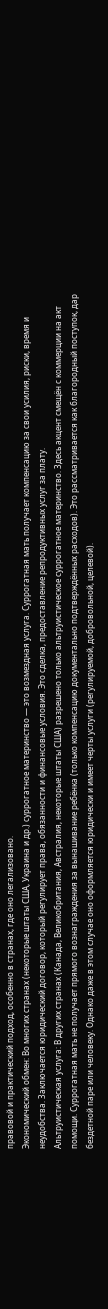правовой и практический подход, особенно в странах, где оно легализовано.
Экономический обмен: Во многих странах (некоторые штаты США, Украина и др.) суррогатное материнство — это возмездная услуга. Суррогатная мать получает компенсацию за свои усилия, риски, время и неудобства. Заключается юридический договор, который регулирует права, обязанности и финансовые условия. Это сделка, предоставление репродуктивных услуг за плату.
Альтруистическая услуга: В других странах (Канада, Великобритания, Австралия, некоторые штаты США) разрешено только альтруистическое суррогатное материнство. Здесь акцент смещён с коммерции на акт помощи. Суррогатная мать не получает прямого вознаграждения за вынашивание ребёнка (только компенсацию документально подтверждённых расходов). Это рассматривается как благородный поступок, дар бездетной паре или человеку. Однако даже в этом случае оно оформляется юридически и имеет черты услуги (регулируемой, добровольной, целевой).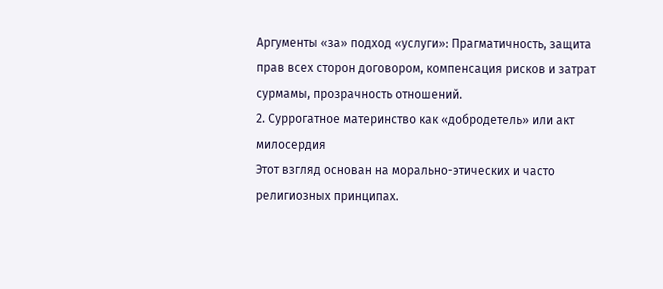Аргументы «за» подход «услуги»: Прагматичность, защита прав всех сторон договором, компенсация рисков и затрат сурмамы, прозрачность отношений.
2. Суррогатное материнство как «добродетель» или акт милосердия
Этот взгляд основан на морально-этических и часто религиозных принципах.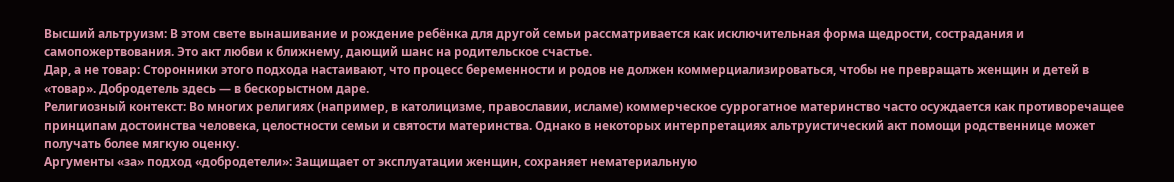Высший альтруизм: В этом свете вынашивание и рождение ребёнка для другой семьи рассматривается как исключительная форма щедрости, сострадания и самопожертвования. Это акт любви к ближнему, дающий шанс на родительское счастье.
Дар, а не товар: Сторонники этого подхода настаивают, что процесс беременности и родов не должен коммерциализироваться, чтобы не превращать женщин и детей в «товар». Добродетель здесь — в бескорыстном даре.
Религиозный контекст: Во многих религиях (например, в католицизме, православии, исламе) коммерческое суррогатное материнство часто осуждается как противоречащее принципам достоинства человека, целостности семьи и святости материнства. Однако в некоторых интерпретациях альтруистический акт помощи родственнице может получать более мягкую оценку.
Аргументы «за» подход «добродетели»: Защищает от эксплуатации женщин, сохраняет нематериальную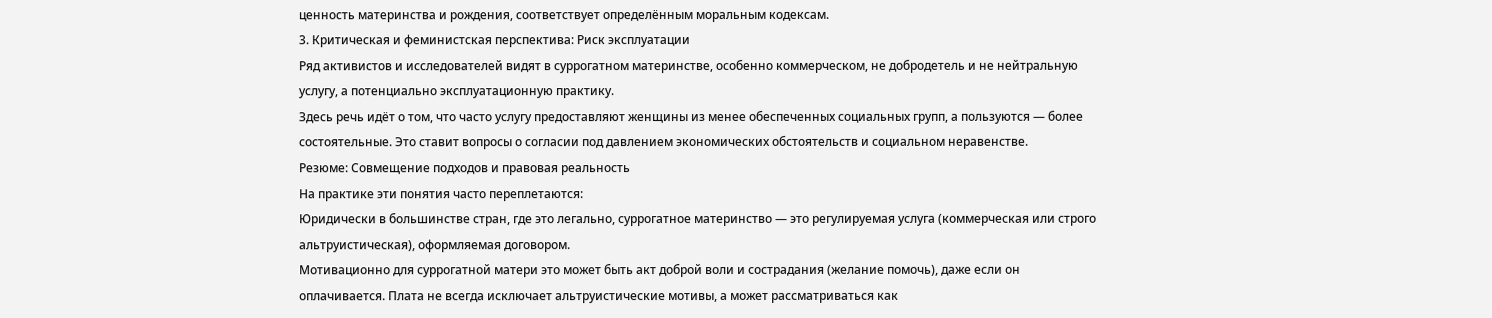ценность материнства и рождения, соответствует определённым моральным кодексам.
3. Критическая и феминистская перспектива: Риск эксплуатации
Ряд активистов и исследователей видят в суррогатном материнстве, особенно коммерческом, не добродетель и не нейтральную услугу, а потенциально эксплуатационную практику.
Здесь речь идёт о том, что часто услугу предоставляют женщины из менее обеспеченных социальных групп, а пользуются — более состоятельные. Это ставит вопросы о согласии под давлением экономических обстоятельств и социальном неравенстве.
Резюме: Совмещение подходов и правовая реальность
На практике эти понятия часто переплетаются:
Юридически в большинстве стран, где это легально, суррогатное материнство — это регулируемая услуга (коммерческая или строго альтруистическая), оформляемая договором.
Мотивационно для суррогатной матери это может быть акт доброй воли и сострадания (желание помочь), даже если он оплачивается. Плата не всегда исключает альтруистические мотивы, а может рассматриваться как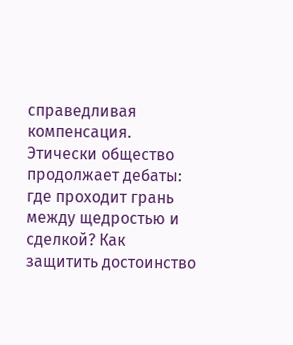справедливая компенсация.
Этически общество продолжает дебаты: где проходит грань между щедростью и сделкой? Как защитить достоинство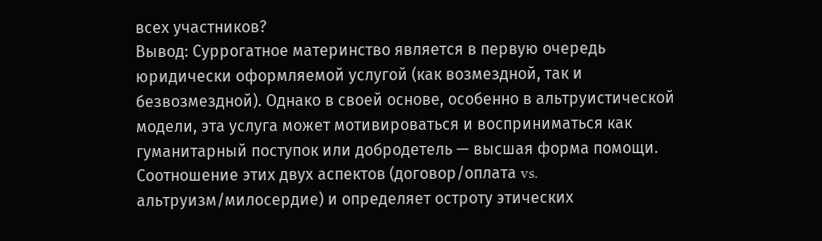всех участников?
Вывод: Суррогатное материнство является в первую очередь юридически оформляемой услугой (как возмездной, так и безвозмездной). Однако в своей основе, особенно в альтруистической модели, эта услуга может мотивироваться и восприниматься как гуманитарный поступок или добродетель — высшая форма помощи. Соотношение этих двух аспектов (договор/оплата vs. альтруизм/милосердие) и определяет остроту этических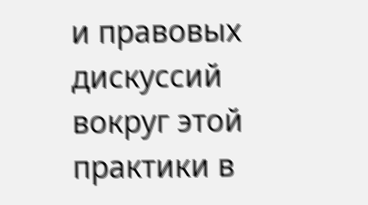и правовых дискуссий вокруг этой практики в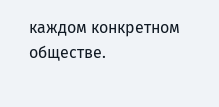каждом конкретном обществе.